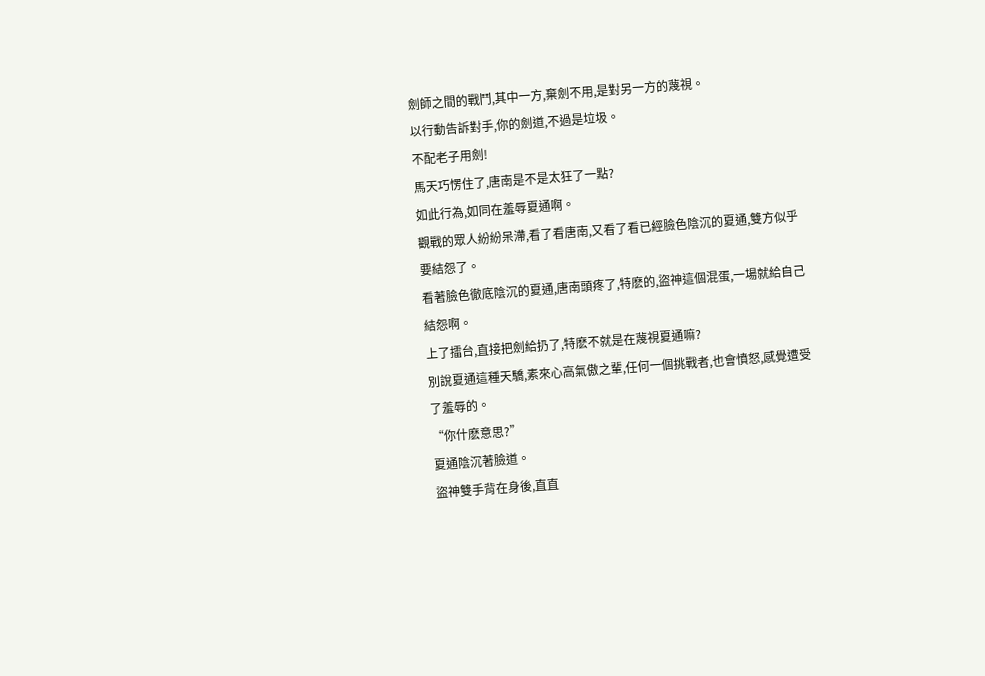劍師之間的戰鬥,其中一方,棄劍不用,是對另一方的蔑視。
以行動告訴對手,你的劍道,不過是垃圾。
不配老子用劍!
馬天巧愣住了,唐南是不是太狂了一點?
如此行為,如同在羞辱夏通啊。
觀戰的眾人紛紛呆滯,看了看唐南,又看了看已經臉色陰沉的夏通,雙方似乎要結怨了。
看著臉色徹底陰沉的夏通,唐南頭疼了,特麽的,盜神這個混蛋,一場就給自己結怨啊。
上了擂台,直接把劍給扔了,特麽不就是在蔑視夏通嘛?
別說夏通這種天驕,素來心高氣傲之輩,任何一個挑戰者,也會憤怒,感覺遭受了羞辱的。
“你什麽意思?”
夏通陰沉著臉道。
盜神雙手背在身後,直直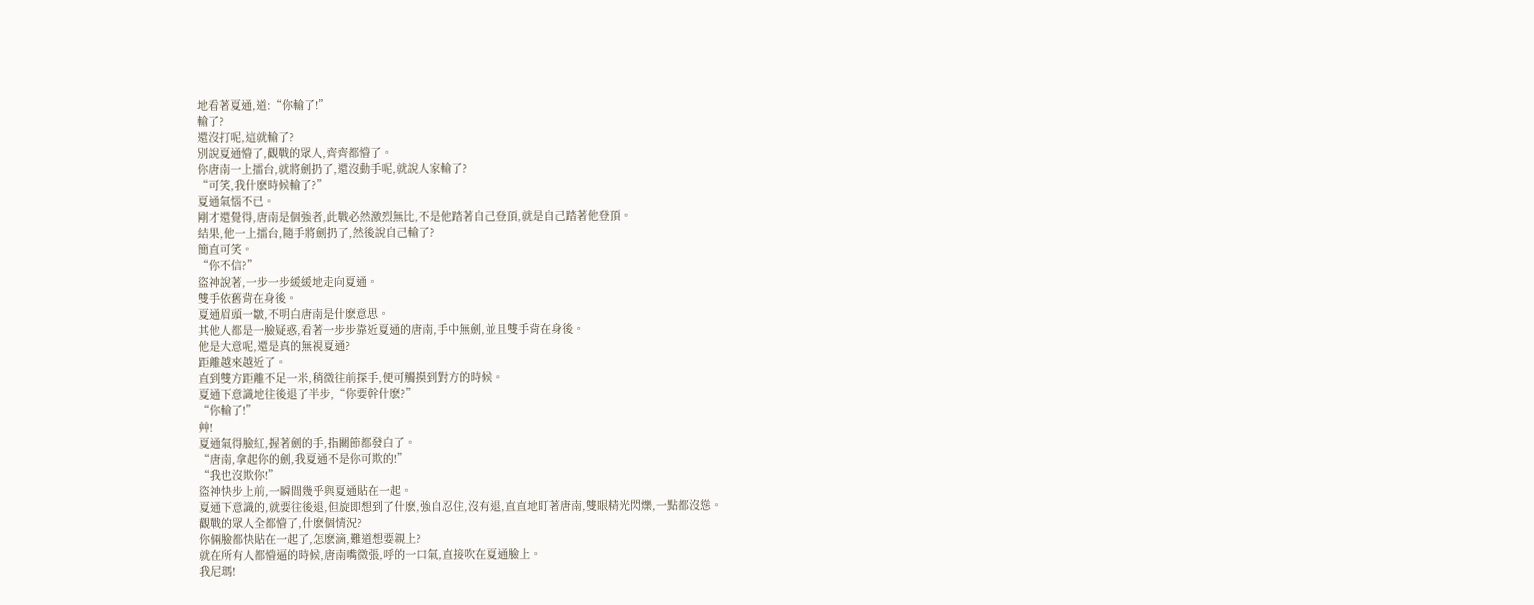地看著夏通,道:“你輸了!”
輸了?
還沒打呢,這就輸了?
別說夏通懵了,觀戰的眾人,齊齊都懵了。
你唐南一上擂台,就將劍扔了,還沒動手呢,就說人家輸了?
“可笑,我什麽時候輸了?”
夏通氣惱不已。
剛才還覺得,唐南是個強者,此戰必然激烈無比,不是他踏著自己登頂,就是自己踏著他登頂。
結果,他一上擂台,隨手將劍扔了,然後說自己輸了?
簡直可笑。
“你不信?”
盜神說著,一步一步緩緩地走向夏通。
雙手依舊背在身後。
夏通眉頭一皺,不明白唐南是什麽意思。
其他人都是一臉疑惑,看著一步步靠近夏通的唐南,手中無劍,並且雙手背在身後。
他是大意呢,還是真的無視夏通?
距離越來越近了。
直到雙方距離不足一米,稍微往前探手,便可觸摸到對方的時候。
夏通下意識地往後退了半步,“你要幹什麽?”
“你輸了!”
艸!
夏通氣得臉紅,握著劍的手,指關節都發白了。
“唐南,拿起你的劍,我夏通不是你可欺的!”
“我也沒欺你!”
盜神快步上前,一瞬間幾乎與夏通貼在一起。
夏通下意識的,就要往後退,但旋即想到了什麽,強自忍住,沒有退,直直地盯著唐南,雙眼精光閃爍,一點都沒慫。
觀戰的眾人全都懵了,什麽個情況?
你倆臉都快貼在一起了,怎麽滴,難道想要親上?
就在所有人都懵逼的時候,唐南嘴微張,呼的一口氣,直接吹在夏通臉上。
我尼瑪!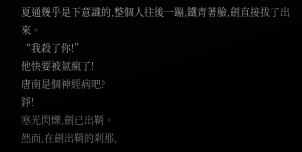夏通幾乎是下意識的,整個人往後一蹦,鐵青著臉,劍直接拔了出來。
“我殺了你!”
他快要被氣瘋了!
唐南是個神經病吧?
錚!
寒光閃爍,劍已出鞘。
然而,在劍出鞘的刹那,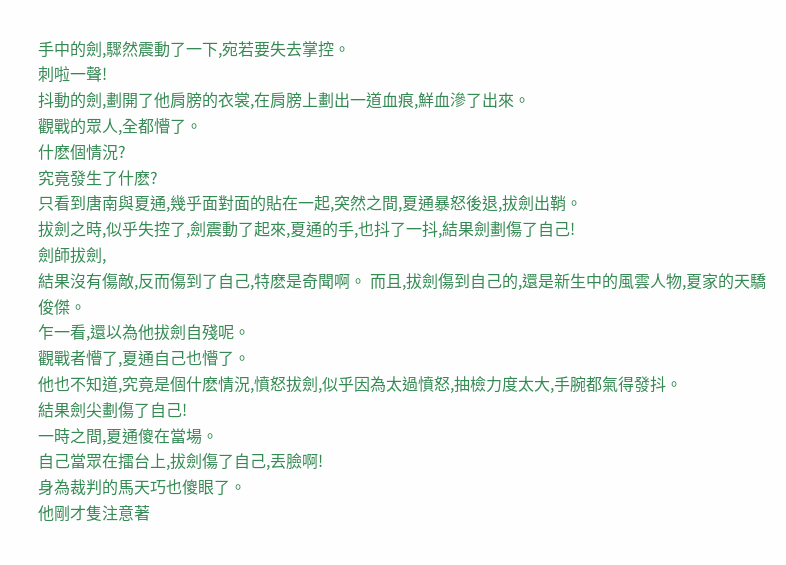手中的劍,驟然震動了一下,宛若要失去掌控。
刺啦一聲!
抖動的劍,劃開了他肩膀的衣裳,在肩膀上劃出一道血痕,鮮血滲了出來。
觀戰的眾人,全都懵了。
什麽個情況?
究竟發生了什麽?
只看到唐南與夏通,幾乎面對面的貼在一起,突然之間,夏通暴怒後退,拔劍出鞘。
拔劍之時,似乎失控了,劍震動了起來,夏通的手,也抖了一抖,結果劍劃傷了自己!
劍師拔劍,
結果沒有傷敵,反而傷到了自己,特麽是奇聞啊。 而且,拔劍傷到自己的,還是新生中的風雲人物,夏家的天驕俊傑。
乍一看,還以為他拔劍自殘呢。
觀戰者懵了,夏通自己也懵了。
他也不知道,究竟是個什麽情況,憤怒拔劍,似乎因為太過憤怒,抽檢力度太大,手腕都氣得發抖。
結果劍尖劃傷了自己!
一時之間,夏通傻在當場。
自己當眾在擂台上,拔劍傷了自己,丟臉啊!
身為裁判的馬天巧也傻眼了。
他剛才隻注意著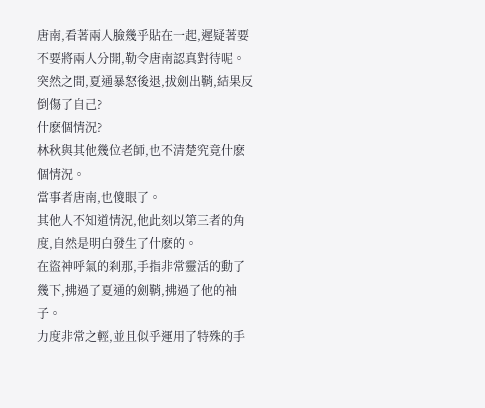唐南,看著兩人臉幾乎貼在一起,遲疑著要不要將兩人分開,勒令唐南認真對待呢。
突然之間,夏通暴怒後退,拔劍出鞘,結果反倒傷了自己?
什麽個情況?
林秋與其他幾位老師,也不清楚究竟什麽個情況。
當事者唐南,也傻眼了。
其他人不知道情況,他此刻以第三者的角度,自然是明白發生了什麽的。
在盜神呼氣的刹那,手指非常靈活的動了幾下,拂過了夏通的劍鞘,拂過了他的袖子。
力度非常之輕,並且似乎運用了特殊的手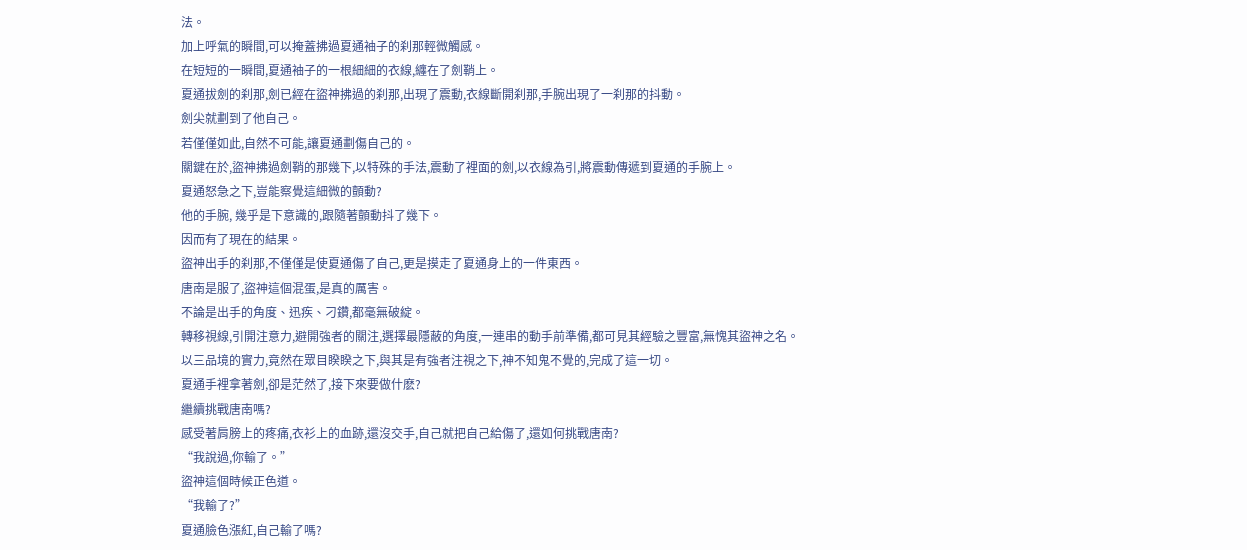法。
加上呼氣的瞬間,可以掩蓋拂過夏通袖子的刹那輕微觸感。
在短短的一瞬間,夏通袖子的一根細細的衣線,纏在了劍鞘上。
夏通拔劍的刹那,劍已經在盜神拂過的刹那,出現了震動,衣線斷開刹那,手腕出現了一刹那的抖動。
劍尖就劃到了他自己。
若僅僅如此,自然不可能,讓夏通劃傷自己的。
關鍵在於,盜神拂過劍鞘的那幾下,以特殊的手法,震動了裡面的劍,以衣線為引,將震動傳遞到夏通的手腕上。
夏通怒急之下,豈能察覺這細微的顫動?
他的手腕, 幾乎是下意識的,跟隨著顫動抖了幾下。
因而有了現在的結果。
盜神出手的刹那,不僅僅是使夏通傷了自己,更是摸走了夏通身上的一件東西。
唐南是服了,盜神這個混蛋,是真的厲害。
不論是出手的角度、迅疾、刁鑽,都毫無破綻。
轉移視線,引開注意力,避開強者的關注,選擇最隱蔽的角度,一連串的動手前準備,都可見其經驗之豐富,無愧其盜神之名。
以三品境的實力,竟然在眾目睽睽之下,與其是有強者注視之下,神不知鬼不覺的,完成了這一切。
夏通手裡拿著劍,卻是茫然了,接下來要做什麽?
繼續挑戰唐南嗎?
感受著肩膀上的疼痛,衣衫上的血跡,還沒交手,自己就把自己給傷了,還如何挑戰唐南?
“我說過,你輸了。”
盜神這個時候正色道。
“我輸了?”
夏通臉色漲紅,自己輸了嗎?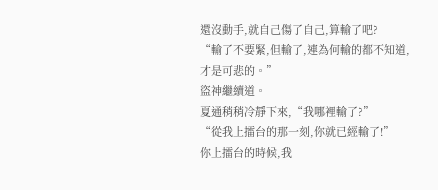還沒動手,就自己傷了自己,算輸了吧?
“輸了不要緊,但輸了,連為何輸的都不知道,才是可悲的。”
盜神繼續道。
夏通稍稍冷靜下來,“我哪裡輸了?”
“從我上擂台的那一刻,你就已經輸了!”
你上擂台的時候,我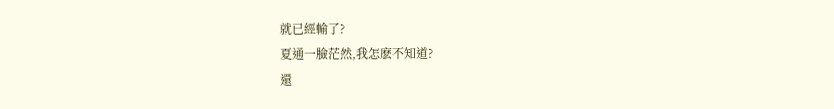就已經輸了?
夏通一臉茫然,我怎麽不知道?
還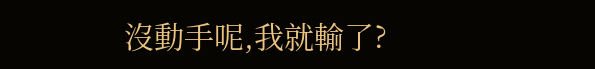沒動手呢,我就輸了?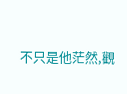不只是他茫然,觀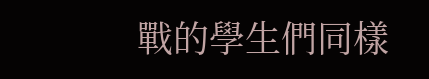戰的學生們同樣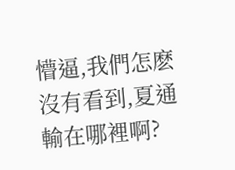懵逼,我們怎麽沒有看到,夏通輸在哪裡啊?